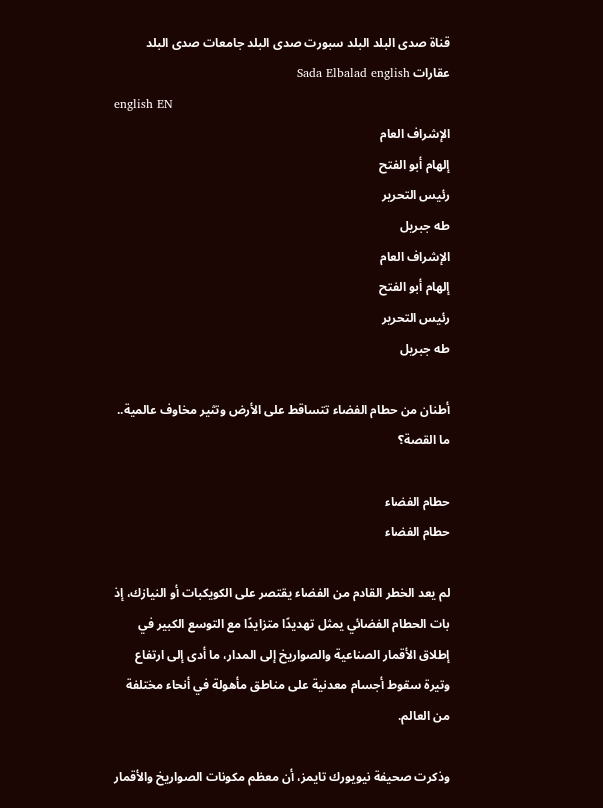قناة صدى البلد البلد سبورت صدى البلد جامعات صدى البلد عقارات Sada Elbalad english
english EN
الإشراف العام
إلهام أبو الفتح
رئيس التحرير
طه جبريل
الإشراف العام
إلهام أبو الفتح
رئيس التحرير
طه جبريل

أطنان من حطام الفضاء تتساقط على الأرض وتثير مخاوف عالمية.. ما القصة؟

حطام الفضاء
حطام الفضاء

لم يعد الخطر القادم من الفضاء يقتصر على الكويكبات أو النيازك، إذ بات الحطام الفضائي يمثل تهديدًا متزايدًا مع التوسع الكبير في إطلاق الأقمار الصناعية والصواريخ إلى المدار، ما أدى إلى ارتفاع وتيرة سقوط أجسام معدنية على مناطق مأهولة في أنحاء مختلفة من العالم.

وذكرت صحيفة نيويورك تايمز، أن معظم مكونات الصواريخ والأقمار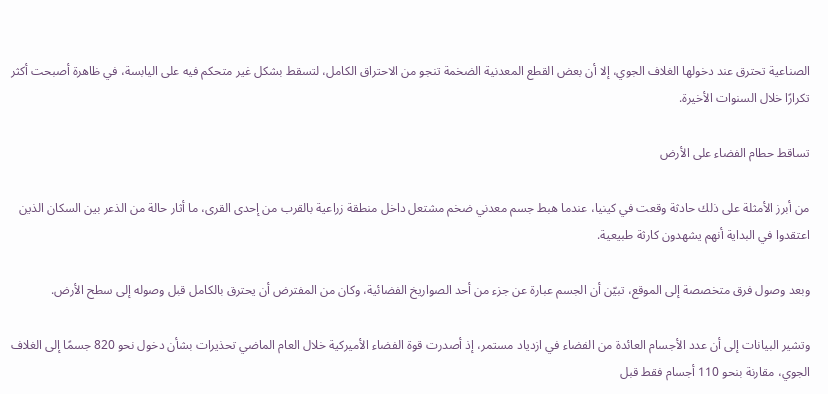الصناعية تحترق عند دخولها الغلاف الجوي، إلا أن بعض القطع المعدنية الضخمة تنجو من الاحتراق الكامل، لتسقط بشكل غير متحكم فيه على اليابسة، في ظاهرة أصبحت أكثر تكرارًا خلال السنوات الأخيرة.

تساقط حطام الفضاء على الأرض

من أبرز الأمثلة على ذلك حادثة وقعت في كينيا، عندما هبط جسم معدني ضخم مشتعل داخل منطقة زراعية بالقرب من إحدى القرى، ما أثار حالة من الذعر بين السكان الذين اعتقدوا في البداية أنهم يشهدون كارثة طبيعية.

وبعد وصول فرق متخصصة إلى الموقع، تبيّن أن الجسم عبارة عن جزء من أحد الصواريخ الفضائية، وكان من المفترض أن يحترق بالكامل قبل وصوله إلى سطح الأرض.

وتشير البيانات إلى أن عدد الأجسام العائدة من الفضاء في ازدياد مستمر، إذ أصدرت قوة الفضاء الأميركية خلال العام الماضي تحذيرات بشأن دخول نحو 820 جسمًا إلى الغلاف الجوي، مقارنة بنحو 110 أجسام فقط قبل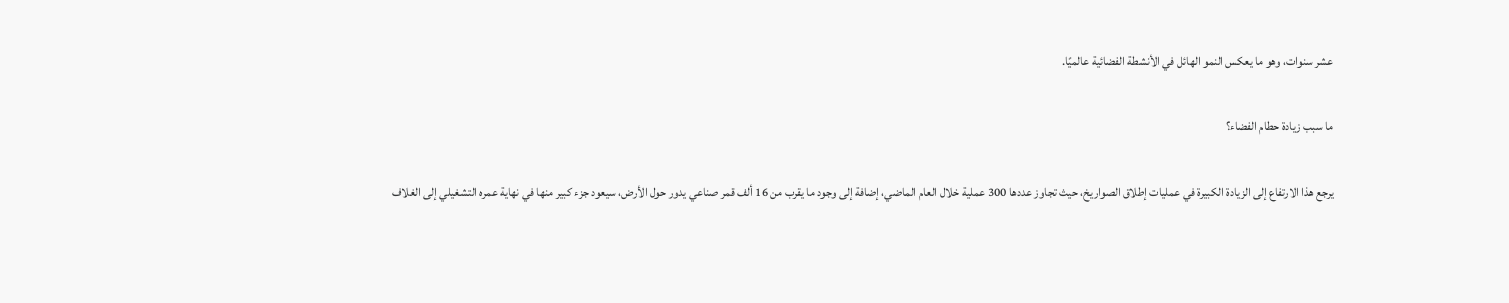عشر سنوات، وهو ما يعكس النمو الهائل في الأنشطة الفضائية عالميًا.

ما سبب زيادة حطام الفضاء؟

يرجع هذا الارتفاع إلى الزيادة الكبيرة في عمليات إطلاق الصواريخ، حيث تجاوز عددها 300 عملية خلال العام الماضي، إضافة إلى وجود ما يقرب من 16 ألف قمر صناعي يدور حول الأرض، سيعود جزء كبير منها في نهاية عمره التشغيلي إلى الغلاف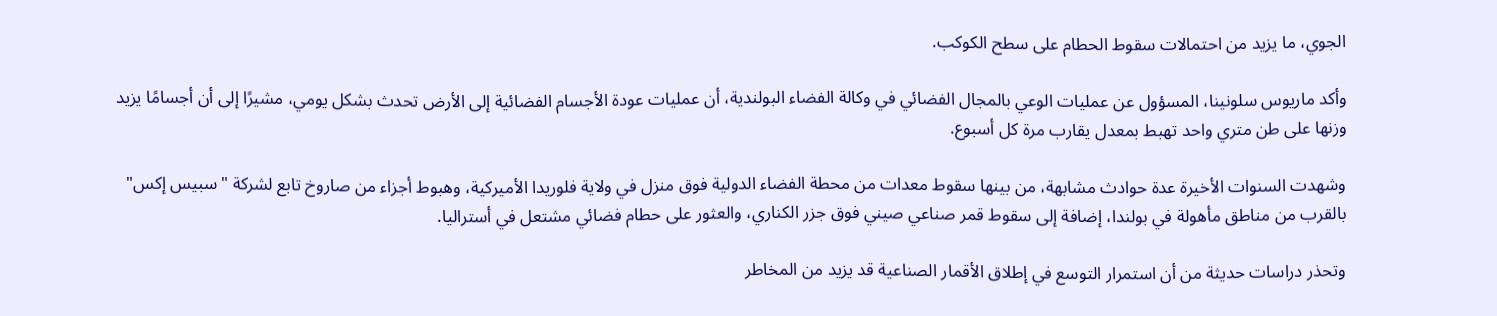الجوي، ما يزيد من احتمالات سقوط الحطام على سطح الكوكب.

وأكد ماريوس سلونينا، المسؤول عن عمليات الوعي بالمجال الفضائي في وكالة الفضاء البولندية، أن عمليات عودة الأجسام الفضائية إلى الأرض تحدث بشكل يومي، مشيرًا إلى أن أجسامًا يزيد وزنها على طن متري واحد تهبط بمعدل يقارب مرة كل أسبوع.

وشهدت السنوات الأخيرة عدة حوادث مشابهة، من بينها سقوط معدات من محطة الفضاء الدولية فوق منزل في ولاية فلوريدا الأميركية، وهبوط أجزاء من صاروخ تابع لشركة "سبيس إكس" بالقرب من مناطق مأهولة في بولندا، إضافة إلى سقوط قمر صناعي صيني فوق جزر الكناري، والعثور على حطام فضائي مشتعل في أستراليا.

وتحذر دراسات حديثة من أن استمرار التوسع في إطلاق الأقمار الصناعية قد يزيد من المخاطر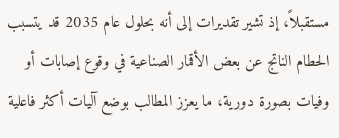مستقبلاً، إذ تشير تقديرات إلى أنه بحلول عام 2035 قد يتسبب الحطام الناتج عن بعض الأقمار الصناعية في وقوع إصابات أو وفيات بصورة دورية، ما يعزز المطالب بوضع آليات أكثر فاعلية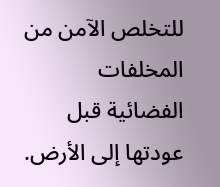للتخلص الآمن من المخلفات الفضائية قبل عودتها إلى الأرض.